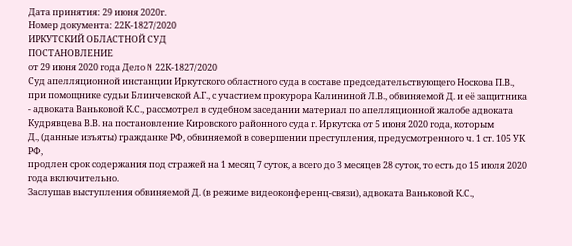Дата принятия: 29 июня 2020г.
Номер документа: 22К-1827/2020
ИРКУТСКИЙ ОБЛАСТНОЙ СУД
ПОСТАНОВЛЕНИЕ
от 29 июня 2020 года Дело N 22К-1827/2020
Суд апелляционной инстанции Иркутского областного суда в составе председательствующего Носкова П.В., при помощнике судьи Блинчевской А.Г., с участием прокурора Калининой Л.В., обвиняемой Д. и её защитника - адвоката Ваньковой К.С., рассмотрел в судебном заседании материал по апелляционной жалобе адвоката Кудрявцева В.В. на постановление Кировского районного суда г. Иркутска от 5 июня 2020 года, которым
Д., (данные изъяты) гражданке РФ, обвиняемой в совершении преступления, предусмотренного ч. 1 ст. 105 УК РФ,
продлен срок содержания под стражей на 1 месяц 7 суток, а всего до 3 месяцев 28 суток, то есть до 15 июля 2020 года включительно.
Заслушав выступления обвиняемой Д. (в режиме видеоконференц-связи), адвоката Ваньковой К.С.,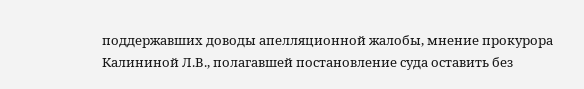поддержавших доводы апелляционной жалобы, мнение прокурора Калининой Л.В., полагавшей постановление суда оставить без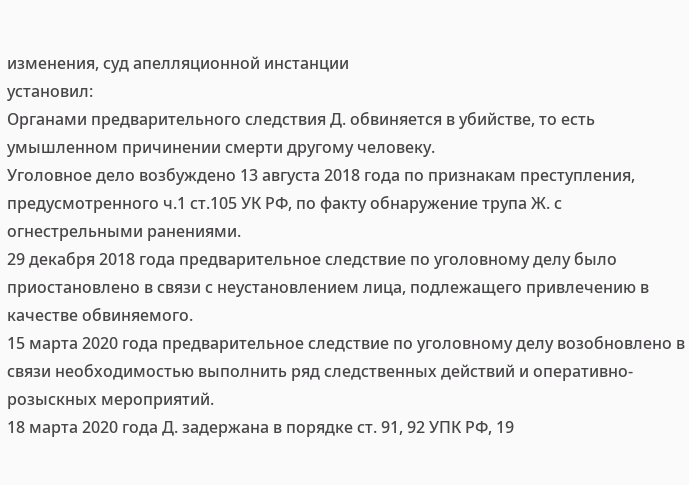изменения, суд апелляционной инстанции
установил:
Органами предварительного следствия Д. обвиняется в убийстве, то есть умышленном причинении смерти другому человеку.
Уголовное дело возбуждено 13 августа 2018 года по признакам преступления, предусмотренного ч.1 ст.105 УК РФ, по факту обнаружение трупа Ж. с огнестрельными ранениями.
29 декабря 2018 года предварительное следствие по уголовному делу было приостановлено в связи с неустановлением лица, подлежащего привлечению в качестве обвиняемого.
15 марта 2020 года предварительное следствие по уголовному делу возобновлено в связи необходимостью выполнить ряд следственных действий и оперативно-розыскных мероприятий.
18 марта 2020 года Д. задержана в порядке ст. 91, 92 УПК РФ, 19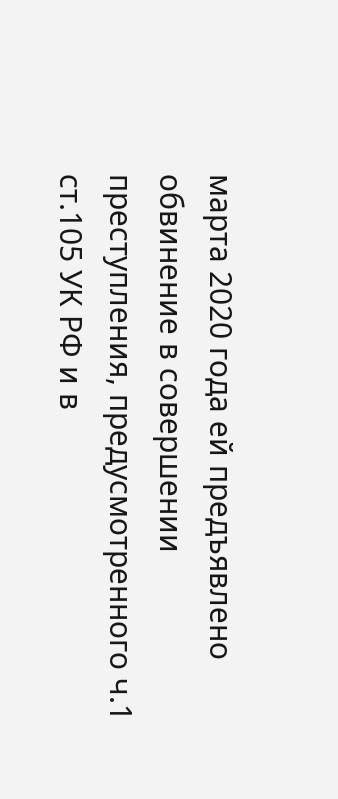марта 2020 года ей предъявлено обвинение в совершении преступления, предусмотренного ч.1 ст.105 УК РФ и в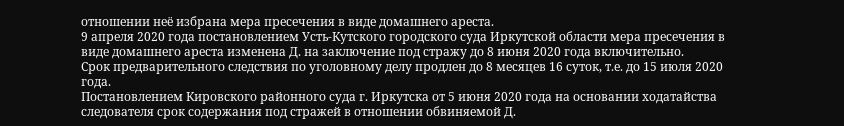отношении неё избрана мера пресечения в виде домашнего ареста.
9 апреля 2020 года постановлением Усть-Кутского городского суда Иркутской области мера пресечения в виде домашнего ареста изменена Д. на заключение под стражу до 8 июня 2020 года включительно.
Срок предварительного следствия по уголовному делу продлен до 8 месяцев 16 суток, т.е. до 15 июля 2020 года.
Постановлением Кировского районного суда г. Иркутска от 5 июня 2020 года на основании ходатайства следователя срок содержания под стражей в отношении обвиняемой Д.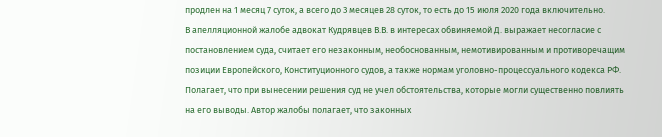продлен на 1 месяц 7 суток, а всего до 3 месяцев 28 суток, то есть до 15 июля 2020 года включительно.
В апелляционной жалобе адвокат Кудрявцев В.В. в интересах обвиняемой Д. выражает несогласие с постановлением суда, считает его незаконным, необоснованным, немотивированным и противоречащим позиции Европейского, Конституционного судов, а также нормам уголовно-процессуального кодекса РФ. Полагает, что при вынесении решения суд не учел обстоятельства, которые могли существенно повлиять на его выводы. Автор жалобы полагает, что законных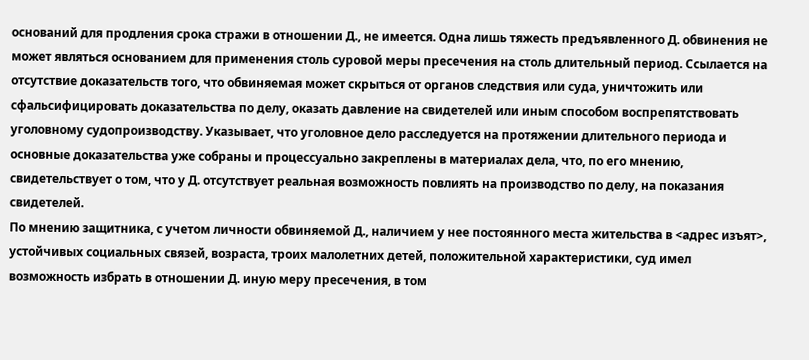оснований для продления срока стражи в отношении Д., не имеется. Одна лишь тяжесть предъявленного Д. обвинения не может являться основанием для применения столь суровой меры пресечения на столь длительный период. Ссылается на отсутствие доказательств того, что обвиняемая может скрыться от органов следствия или суда, уничтожить или сфальсифицировать доказательства по делу, оказать давление на свидетелей или иным способом воспрепятствовать уголовному судопроизводству. Указывает, что уголовное дело расследуется на протяжении длительного периода и основные доказательства уже собраны и процессуально закреплены в материалах дела, что, по его мнению, свидетельствует о том, что у Д. отсутствует реальная возможность повлиять на производство по делу, на показания свидетелей.
По мнению защитника, с учетом личности обвиняемой Д., наличием у нее постоянного места жительства в <адрес изъят>, устойчивых социальных связей, возраста, троих малолетних детей, положительной характеристики, суд имел возможность избрать в отношении Д. иную меру пресечения, в том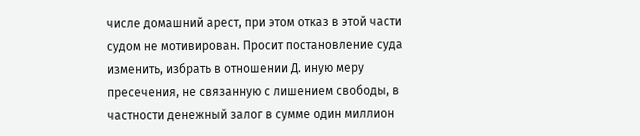числе домашний арест, при этом отказ в этой части судом не мотивирован. Просит постановление суда изменить, избрать в отношении Д. иную меру пресечения, не связанную с лишением свободы, в частности денежный залог в сумме один миллион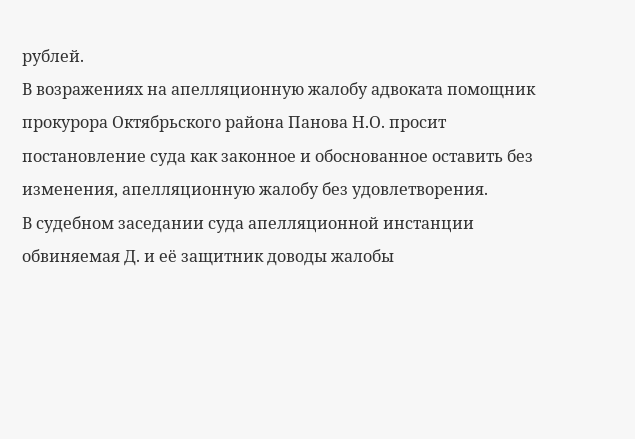рублей.
В возражениях на апелляционную жалобу адвоката помощник прокурора Октябрьского района Панова Н.О. просит постановление суда как законное и обоснованное оставить без изменения, апелляционную жалобу без удовлетворения.
В судебном заседании суда апелляционной инстанции обвиняемая Д. и её защитник доводы жалобы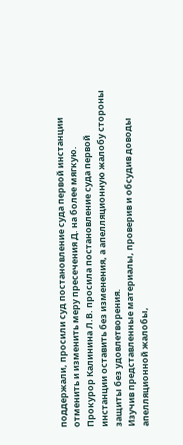поддержали, просили суд постановление суда первой инстанции отменить и изменить меру пресечения Д. на более мягкую.
Прокурор Калинина Л.В. просила постановление суда первой инстанции оставить без изменения, а апелляционную жалобу стороны защиты без удовлетворения.
Изучив представленные материалы, проверив и обсудив доводы апелляционной жалобы,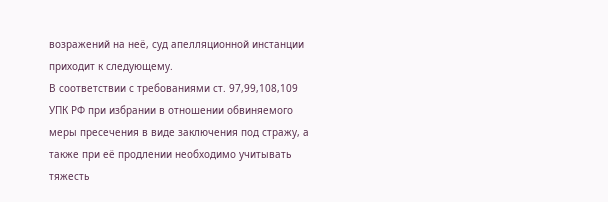возражений на неё, суд апелляционной инстанции приходит к следующему.
В соответствии с требованиями ст. 97,99,108,109 УПК РФ при избрании в отношении обвиняемого меры пресечения в виде заключения под стражу, а также при её продлении необходимо учитывать тяжесть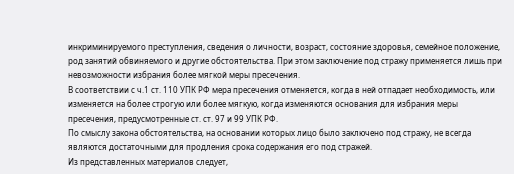инкриминируемого преступления, сведения о личности, возраст, состояние здоровья, семейное положение, род занятий обвиняемого и другие обстоятельства. При этом заключение под стражу применяется лишь при невозможности избрания более мягкой меры пресечения.
В соответствии с ч.1 ст. 110 УПК РФ мера пресечения отменяется, когда в ней отпадает необходимость, или изменяется на более строгую или более мягкую, когда изменяются основания для избрания меры пресечения, предусмотренные ст. ст. 97 и 99 УПК РФ.
По смыслу закона обстоятельства, на основании которых лицо было заключено под стражу, не всегда являются достаточными для продления срока содержания его под стражей.
Из представленных материалов следует,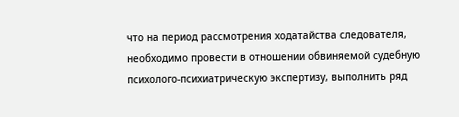что на период рассмотрения ходатайства следователя, необходимо провести в отношении обвиняемой судебную психолого-психиатрическую экспертизу, выполнить ряд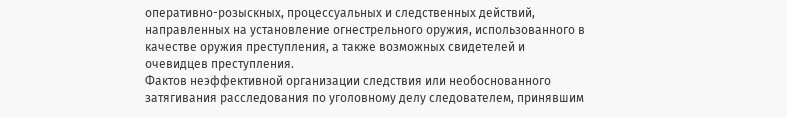оперативно-розыскных, процессуальных и следственных действий, направленных на установление огнестрельного оружия, использованного в качестве оружия преступления, а также возможных свидетелей и очевидцев преступления.
Фактов неэффективной организации следствия или необоснованного затягивания расследования по уголовному делу следователем, принявшим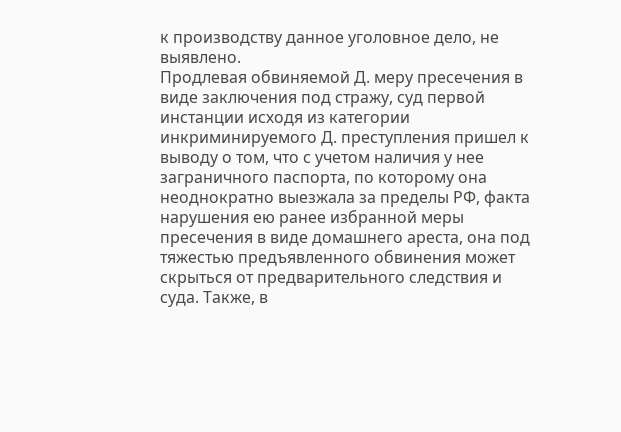к производству данное уголовное дело, не выявлено.
Продлевая обвиняемой Д. меру пресечения в виде заключения под стражу, суд первой инстанции исходя из категории инкриминируемого Д. преступления пришел к выводу о том, что с учетом наличия у нее заграничного паспорта, по которому она неоднократно выезжала за пределы РФ, факта нарушения ею ранее избранной меры пресечения в виде домашнего ареста, она под тяжестью предъявленного обвинения может скрыться от предварительного следствия и суда. Также, в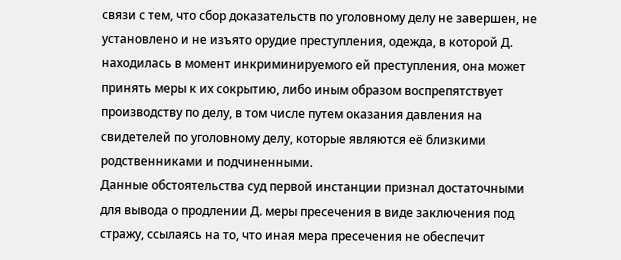связи с тем, что сбор доказательств по уголовному делу не завершен, не установлено и не изъято орудие преступления, одежда, в которой Д. находилась в момент инкриминируемого ей преступления, она может принять меры к их сокрытию, либо иным образом воспрепятствует производству по делу, в том числе путем оказания давления на свидетелей по уголовному делу, которые являются её близкими родственниками и подчиненными.
Данные обстоятельства суд первой инстанции признал достаточными для вывода о продлении Д. меры пресечения в виде заключения под стражу, ссылаясь на то, что иная мера пресечения не обеспечит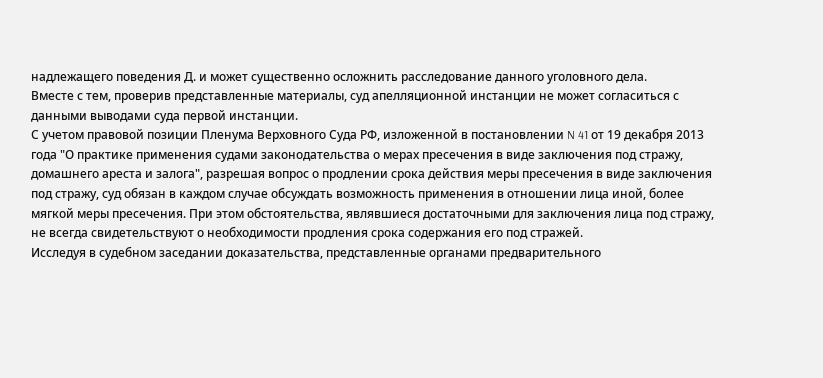надлежащего поведения Д. и может существенно осложнить расследование данного уголовного дела.
Вместе с тем, проверив представленные материалы, суд апелляционной инстанции не может согласиться с данными выводами суда первой инстанции.
С учетом правовой позиции Пленума Верховного Суда РФ, изложенной в постановлении N 41 от 19 декабря 2013 года "О практике применения судами законодательства о мерах пресечения в виде заключения под стражу, домашнего ареста и залога", разрешая вопрос о продлении срока действия меры пресечения в виде заключения под стражу, суд обязан в каждом случае обсуждать возможность применения в отношении лица иной, более мягкой меры пресечения. При этом обстоятельства, являвшиеся достаточными для заключения лица под стражу, не всегда свидетельствуют о необходимости продления срока содержания его под стражей.
Исследуя в судебном заседании доказательства, представленные органами предварительного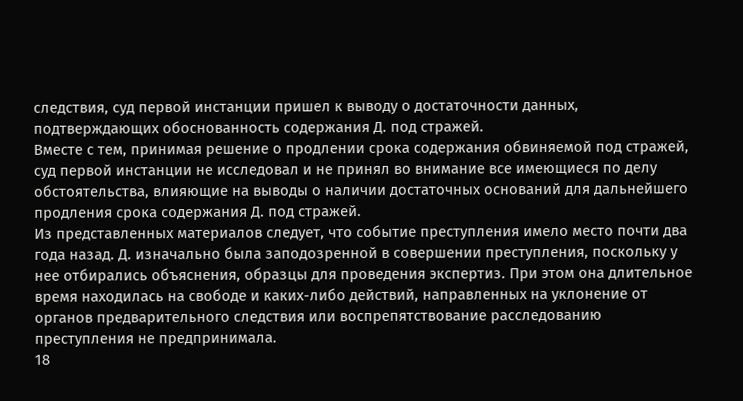следствия, суд первой инстанции пришел к выводу о достаточности данных, подтверждающих обоснованность содержания Д. под стражей.
Вместе с тем, принимая решение о продлении срока содержания обвиняемой под стражей, суд первой инстанции не исследовал и не принял во внимание все имеющиеся по делу обстоятельства, влияющие на выводы о наличии достаточных оснований для дальнейшего продления срока содержания Д. под стражей.
Из представленных материалов следует, что событие преступления имело место почти два года назад. Д. изначально была заподозренной в совершении преступления, поскольку у нее отбирались объяснения, образцы для проведения экспертиз. При этом она длительное время находилась на свободе и каких-либо действий, направленных на уклонение от органов предварительного следствия или воспрепятствование расследованию преступления не предпринимала.
18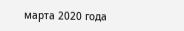марта 2020 года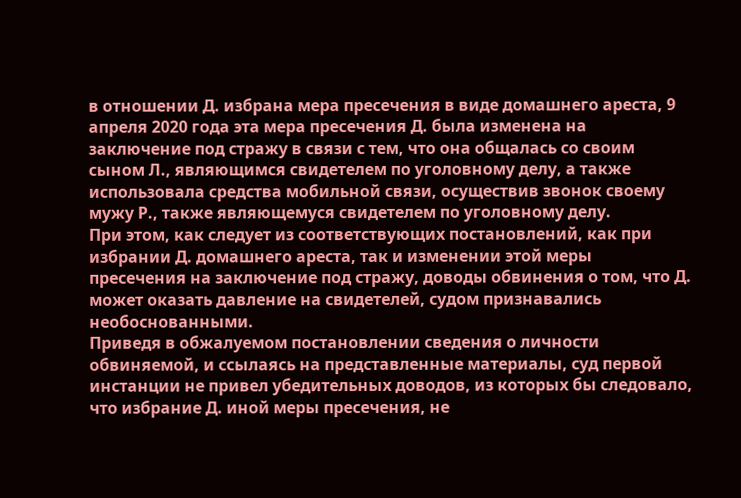в отношении Д. избрана мера пресечения в виде домашнего ареста, 9 апреля 2020 года эта мера пресечения Д. была изменена на заключение под стражу в связи с тем, что она общалась со своим сыном Л., являющимся свидетелем по уголовному делу, а также использовала средства мобильной связи, осуществив звонок своему мужу Р., также являющемуся свидетелем по уголовному делу.
При этом, как следует из соответствующих постановлений, как при избрании Д. домашнего ареста, так и изменении этой меры пресечения на заключение под стражу, доводы обвинения о том, что Д. может оказать давление на свидетелей, судом признавались необоснованными.
Приведя в обжалуемом постановлении сведения о личности обвиняемой, и ссылаясь на представленные материалы, суд первой инстанции не привел убедительных доводов, из которых бы следовало, что избрание Д. иной меры пресечения, не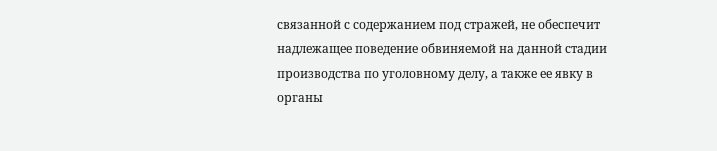связанной с содержанием под стражей, не обеспечит надлежащее поведение обвиняемой на данной стадии производства по уголовному делу, а также ее явку в органы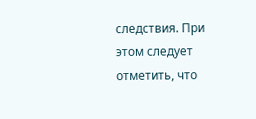следствия. При этом следует отметить, что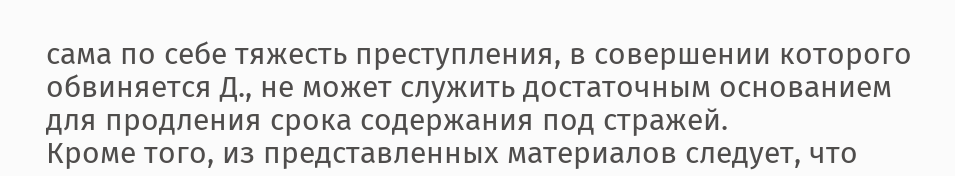сама по себе тяжесть преступления, в совершении которого обвиняется Д., не может служить достаточным основанием для продления срока содержания под стражей.
Кроме того, из представленных материалов следует, что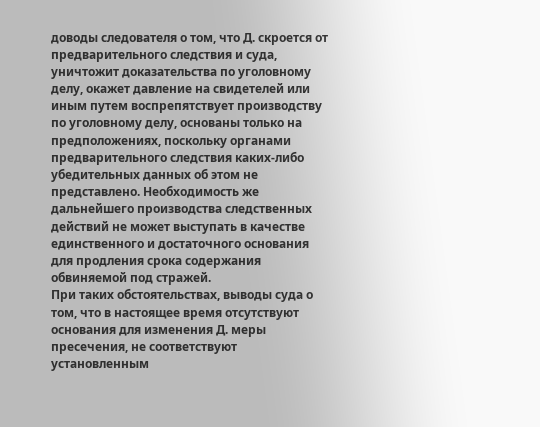доводы следователя о том, что Д. скроется от предварительного следствия и суда, уничтожит доказательства по уголовному делу, окажет давление на свидетелей или иным путем воспрепятствует производству по уголовному делу, основаны только на предположениях, поскольку органами предварительного следствия каких-либо убедительных данных об этом не представлено. Необходимость же дальнейшего производства следственных действий не может выступать в качестве единственного и достаточного основания для продления срока содержания обвиняемой под стражей.
При таких обстоятельствах, выводы суда о том, что в настоящее время отсутствуют основания для изменения Д. меры пресечения, не соответствуют установленным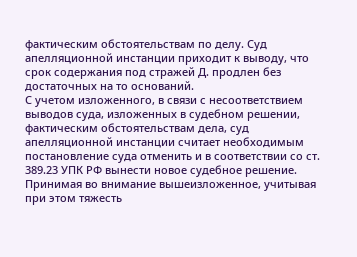фактическим обстоятельствам по делу. Суд апелляционной инстанции приходит к выводу, что срок содержания под стражей Д. продлен без достаточных на то оснований.
С учетом изложенного, в связи с несоответствием выводов суда, изложенных в судебном решении, фактическим обстоятельствам дела, суд апелляционной инстанции считает необходимым постановление суда отменить и в соответствии со ст. 389.23 УПК РФ вынести новое судебное решение.
Принимая во внимание вышеизложенное, учитывая при этом тяжесть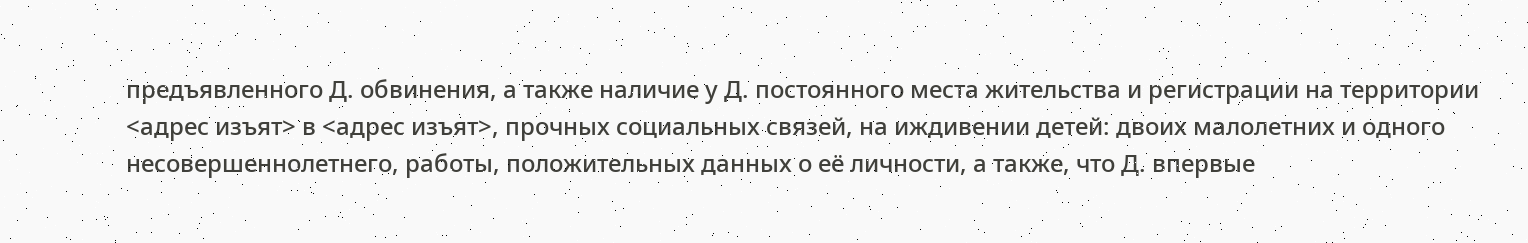предъявленного Д. обвинения, а также наличие у Д. постоянного места жительства и регистрации на территории <адрес изъят> в <адрес изъят>, прочных социальных связей, на иждивении детей: двоих малолетних и одного несовершеннолетнего, работы, положительных данных о её личности, а также, что Д. впервые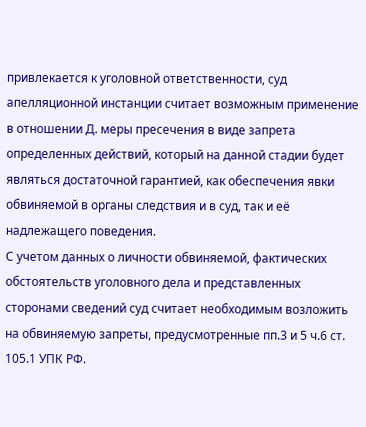привлекается к уголовной ответственности, суд апелляционной инстанции считает возможным применение в отношении Д. меры пресечения в виде запрета определенных действий, который на данной стадии будет являться достаточной гарантией, как обеспечения явки обвиняемой в органы следствия и в суд, так и её надлежащего поведения.
С учетом данных о личности обвиняемой, фактических обстоятельств уголовного дела и представленных сторонами сведений суд считает необходимым возложить на обвиняемую запреты, предусмотренные пп.3 и 5 ч.6 ст. 105.1 УПК РФ.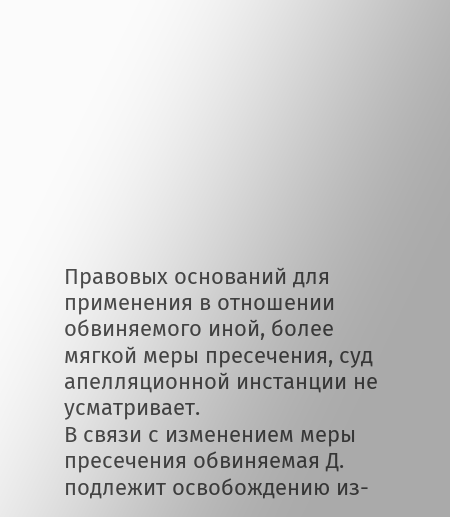Правовых оснований для применения в отношении обвиняемого иной, более мягкой меры пресечения, суд апелляционной инстанции не усматривает.
В связи с изменением меры пресечения обвиняемая Д. подлежит освобождению из-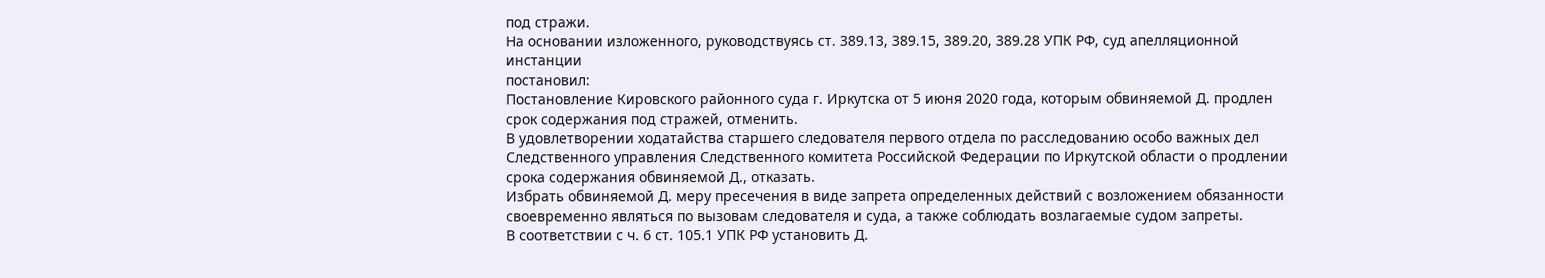под стражи.
На основании изложенного, руководствуясь ст. 389.13, 389.15, 389.20, 389.28 УПК РФ, суд апелляционной инстанции
постановил:
Постановление Кировского районного суда г. Иркутска от 5 июня 2020 года, которым обвиняемой Д. продлен срок содержания под стражей, отменить.
В удовлетворении ходатайства старшего следователя первого отдела по расследованию особо важных дел Следственного управления Следственного комитета Российской Федерации по Иркутской области о продлении срока содержания обвиняемой Д., отказать.
Избрать обвиняемой Д. меру пресечения в виде запрета определенных действий с возложением обязанности своевременно являться по вызовам следователя и суда, а также соблюдать возлагаемые судом запреты.
В соответствии с ч. 6 ст. 105.1 УПК РФ установить Д.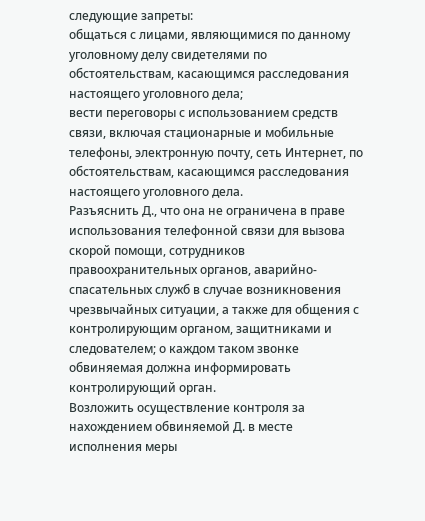следующие запреты:
общаться с лицами, являющимися по данному уголовному делу свидетелями по обстоятельствам, касающимся расследования настоящего уголовного дела;
вести переговоры с использованием средств связи, включая стационарные и мобильные телефоны, электронную почту, сеть Интернет, по обстоятельствам, касающимся расследования настоящего уголовного дела.
Разъяснить Д., что она не ограничена в праве использования телефонной связи для вызова скорой помощи, сотрудников правоохранительных органов, аварийно-спасательных служб в случае возникновения чрезвычайных ситуации, а также для общения с контролирующим органом, защитниками и следователем; о каждом таком звонке обвиняемая должна информировать контролирующий орган.
Возложить осуществление контроля за нахождением обвиняемой Д. в месте исполнения меры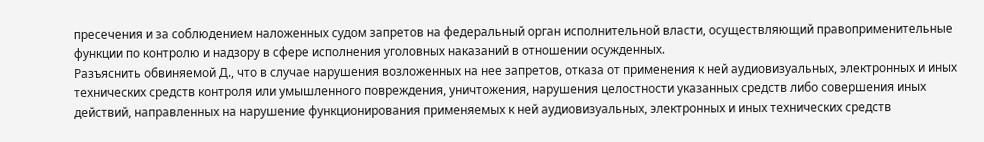пресечения и за соблюдением наложенных судом запретов на федеральный орган исполнительной власти, осуществляющий правоприменительные функции по контролю и надзору в сфере исполнения уголовных наказаний в отношении осужденных.
Разъяснить обвиняемой Д., что в случае нарушения возложенных на нее запретов, отказа от применения к ней аудиовизуальных, электронных и иных технических средств контроля или умышленного повреждения, уничтожения, нарушения целостности указанных средств либо совершения иных действий, направленных на нарушение функционирования применяемых к ней аудиовизуальных, электронных и иных технических средств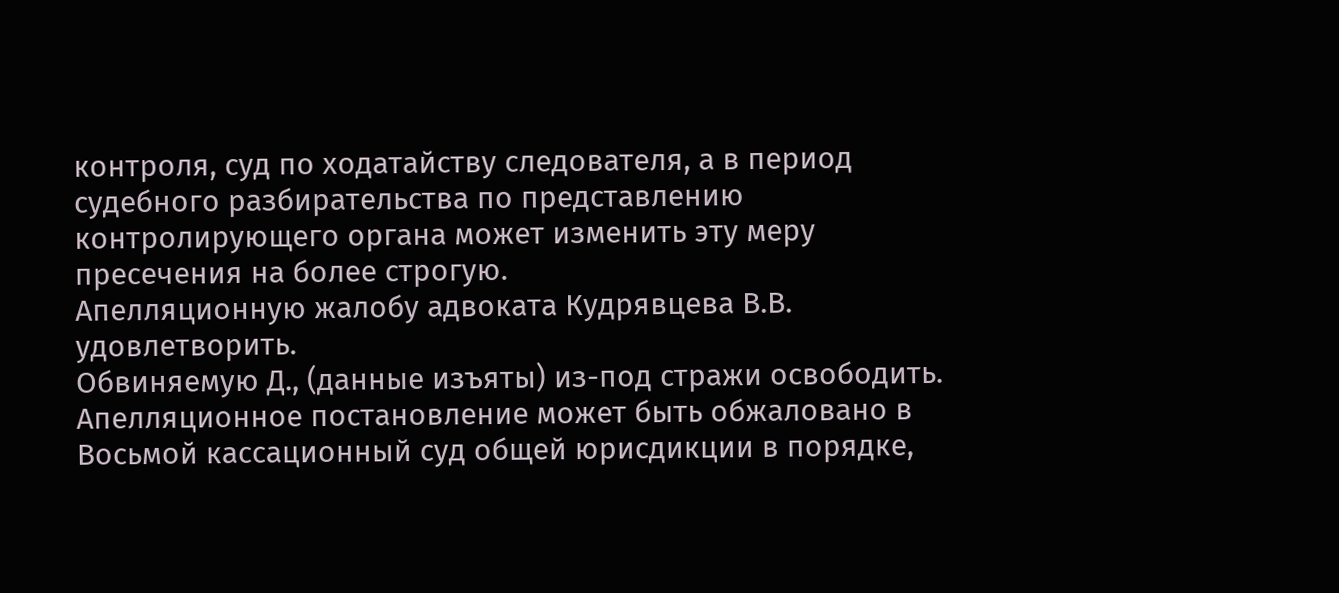контроля, суд по ходатайству следователя, а в период судебного разбирательства по представлению контролирующего органа может изменить эту меру пресечения на более строгую.
Апелляционную жалобу адвоката Кудрявцева В.В. удовлетворить.
Обвиняемую Д., (данные изъяты) из-под стражи освободить.
Апелляционное постановление может быть обжаловано в Восьмой кассационный суд общей юрисдикции в порядке,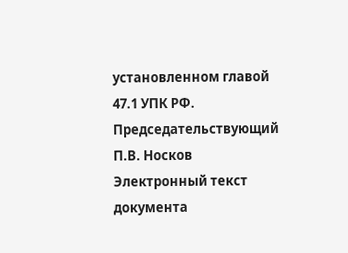установленном главой 47.1 УПК РФ.
Председательствующий П.В. Носков
Электронный текст документа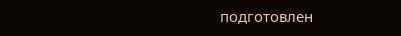подготовлен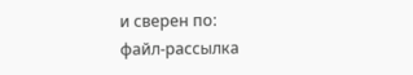и сверен по:
файл-рассылка